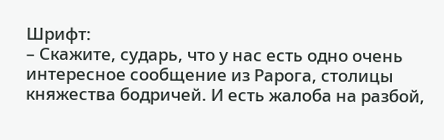Шрифт:
– Скажите, сударь, что у нас есть одно очень интересное сообщение из Рарога, столицы княжества бодричей. И есть жалоба на разбой,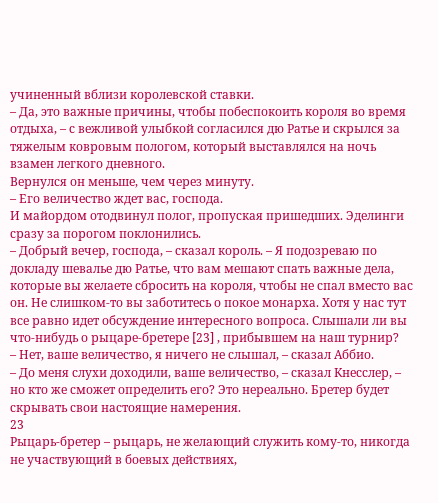учиненный вблизи королевской ставки.
– Да, это важные причины, чтобы побеспокоить короля во время отдыха, – с вежливой улыбкой согласился дю Ратье и скрылся за тяжелым ковровым пологом, который выставлялся на ночь взамен легкого дневного.
Вернулся он меньше, чем через минуту.
– Его величество ждет вас, господа.
И майордом отодвинул полог, пропуская пришедших. Эделинги сразу за порогом поклонились.
– Добрый вечер, господа, – сказал король. – Я подозреваю по докладу шевалье дю Ратье, что вам мешают спать важные дела, которые вы желаете сбросить на короля, чтобы не спал вместо вас он. Не слишком-то вы заботитесь о покое монарха. Хотя у нас тут все равно идет обсуждение интересного вопроса. Слышали ли вы что-нибудь о рыцаре-бретере [23] , прибывшем на наш турнир?
– Нет, ваше величество, я ничего не слышал, – сказал Аббио.
– До меня слухи доходили, ваше величество, – сказал Кнесслер, – но кто же сможет определить его? Это нереально. Бретер будет скрывать свои настоящие намерения.
23
Рыцарь-бретер – рыцарь, не желающий служить кому-то, никогда не участвующий в боевых действиях,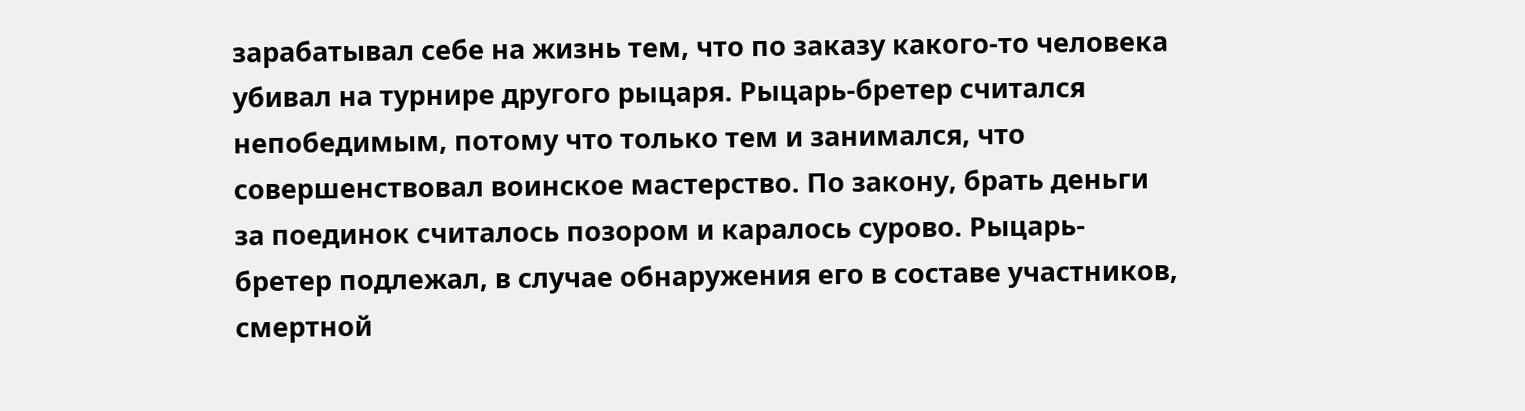зарабатывал себе на жизнь тем, что по заказу какого-то человека убивал на турнире другого рыцаря. Рыцарь-бретер считался непобедимым, потому что только тем и занимался, что совершенствовал воинское мастерство. По закону, брать деньги за поединок считалось позором и каралось сурово. Рыцарь-бретер подлежал, в случае обнаружения его в составе участников, смертной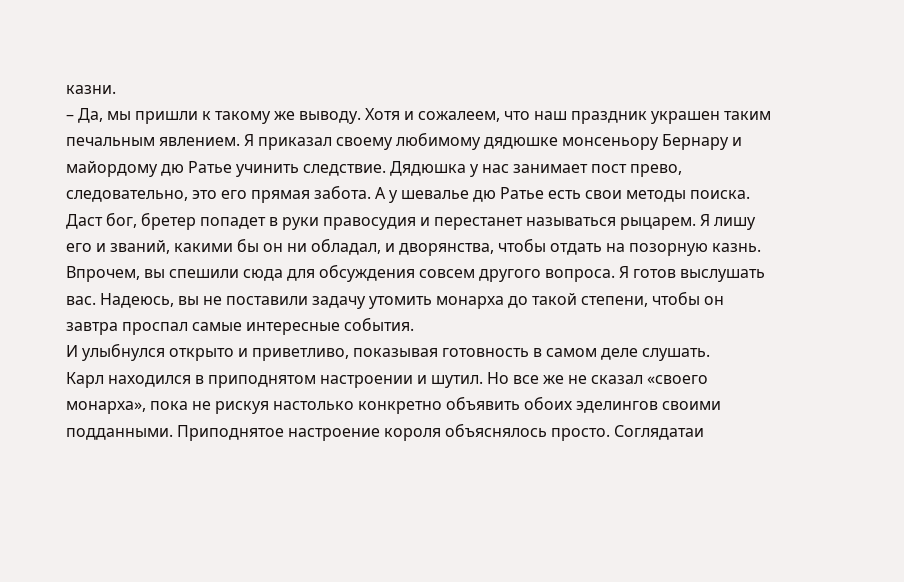казни.
– Да, мы пришли к такому же выводу. Хотя и сожалеем, что наш праздник украшен таким печальным явлением. Я приказал своему любимому дядюшке монсеньору Бернару и майордому дю Ратье учинить следствие. Дядюшка у нас занимает пост прево, следовательно, это его прямая забота. А у шевалье дю Ратье есть свои методы поиска. Даст бог, бретер попадет в руки правосудия и перестанет называться рыцарем. Я лишу его и званий, какими бы он ни обладал, и дворянства, чтобы отдать на позорную казнь. Впрочем, вы спешили сюда для обсуждения совсем другого вопроса. Я готов выслушать вас. Надеюсь, вы не поставили задачу утомить монарха до такой степени, чтобы он завтра проспал самые интересные события.
И улыбнулся открыто и приветливо, показывая готовность в самом деле слушать.
Карл находился в приподнятом настроении и шутил. Но все же не сказал «своего монарха», пока не рискуя настолько конкретно объявить обоих эделингов своими подданными. Приподнятое настроение короля объяснялось просто. Соглядатаи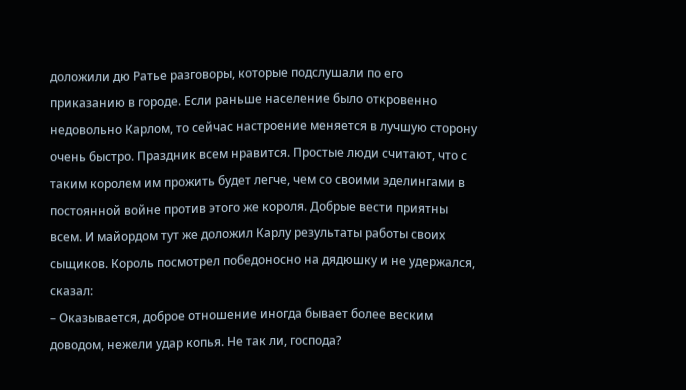доложили дю Ратье разговоры, которые подслушали по его приказанию в городе. Если раньше население было откровенно недовольно Карлом, то сейчас настроение меняется в лучшую сторону очень быстро. Праздник всем нравится. Простые люди считают, что с таким королем им прожить будет легче, чем со своими эделингами в постоянной войне против этого же короля. Добрые вести приятны всем. И майордом тут же доложил Карлу результаты работы своих сыщиков. Король посмотрел победоносно на дядюшку и не удержался, сказал:
– Оказывается, доброе отношение иногда бывает более веским доводом, нежели удар копья. Не так ли, господа?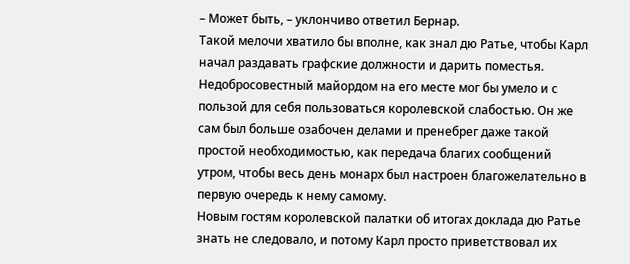– Может быть, – уклончиво ответил Бернар.
Такой мелочи хватило бы вполне, как знал дю Ратье, чтобы Карл начал раздавать графские должности и дарить поместья. Недобросовестный майордом на его месте мог бы умело и с пользой для себя пользоваться королевской слабостью. Он же сам был больше озабочен делами и пренебрег даже такой простой необходимостью, как передача благих сообщений утром, чтобы весь день монарх был настроен благожелательно в первую очередь к нему самому.
Новым гостям королевской палатки об итогах доклада дю Ратье знать не следовало, и потому Карл просто приветствовал их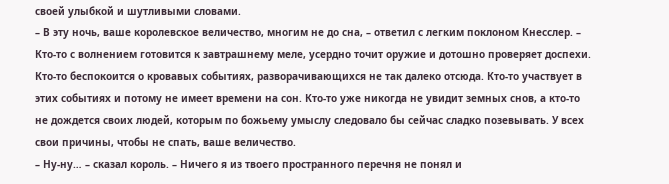своей улыбкой и шутливыми словами.
– В эту ночь, ваше королевское величество, многим не до сна, – ответил с легким поклоном Кнесслер. – Кто-то с волнением готовится к завтрашнему меле, усердно точит оружие и дотошно проверяет доспехи. Кто-то беспокоится о кровавых событиях, разворачивающихся не так далеко отсюда. Кто-то участвует в этих событиях и потому не имеет времени на сон. Кто-то уже никогда не увидит земных снов, а кто-то не дождется своих людей, которым по божьему умыслу следовало бы сейчас сладко позевывать. У всех свои причины, чтобы не спать, ваше величество.
– Ну-ну… – сказал король. – Ничего я из твоего пространного перечня не понял и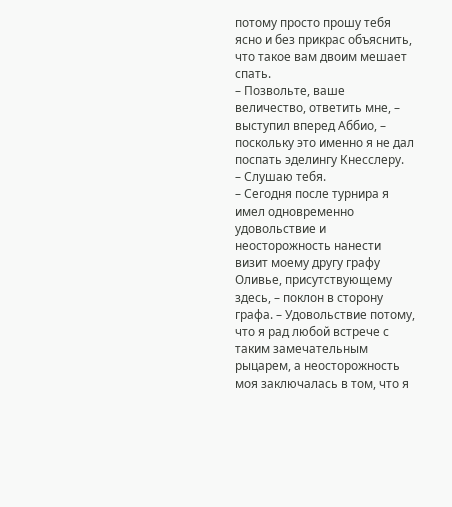потому просто прошу тебя ясно и без прикрас объяснить, что такое вам двоим мешает спать.
– Позвольте, ваше величество, ответить мне, – выступил вперед Аббио, – поскольку это именно я не дал поспать эделингу Кнесслеру.
– Слушаю тебя.
– Сегодня после турнира я имел одновременно удовольствие и неосторожность нанести визит моему другу графу Оливье, присутствующему здесь, – поклон в сторону графа. – Удовольствие потому, что я рад любой встрече с таким замечательным рыцарем, а неосторожность моя заключалась в том, что я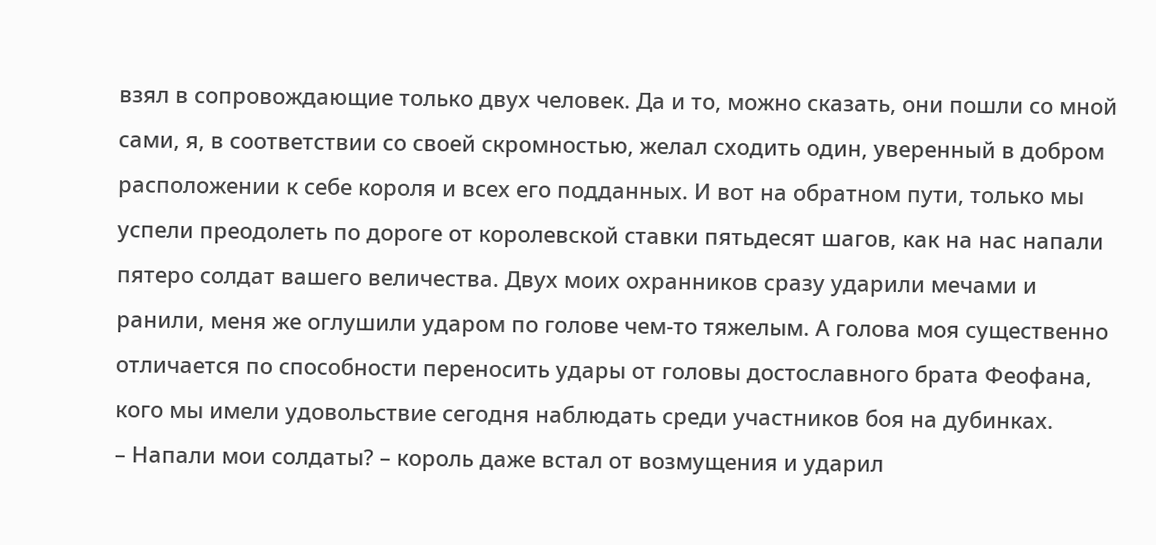взял в сопровождающие только двух человек. Да и то, можно сказать, они пошли со мной сами, я, в соответствии со своей скромностью, желал сходить один, уверенный в добром расположении к себе короля и всех его подданных. И вот на обратном пути, только мы успели преодолеть по дороге от королевской ставки пятьдесят шагов, как на нас напали пятеро солдат вашего величества. Двух моих охранников сразу ударили мечами и ранили, меня же оглушили ударом по голове чем-то тяжелым. А голова моя существенно отличается по способности переносить удары от головы достославного брата Феофана, кого мы имели удовольствие сегодня наблюдать среди участников боя на дубинках.
– Напали мои солдаты? – король даже встал от возмущения и ударил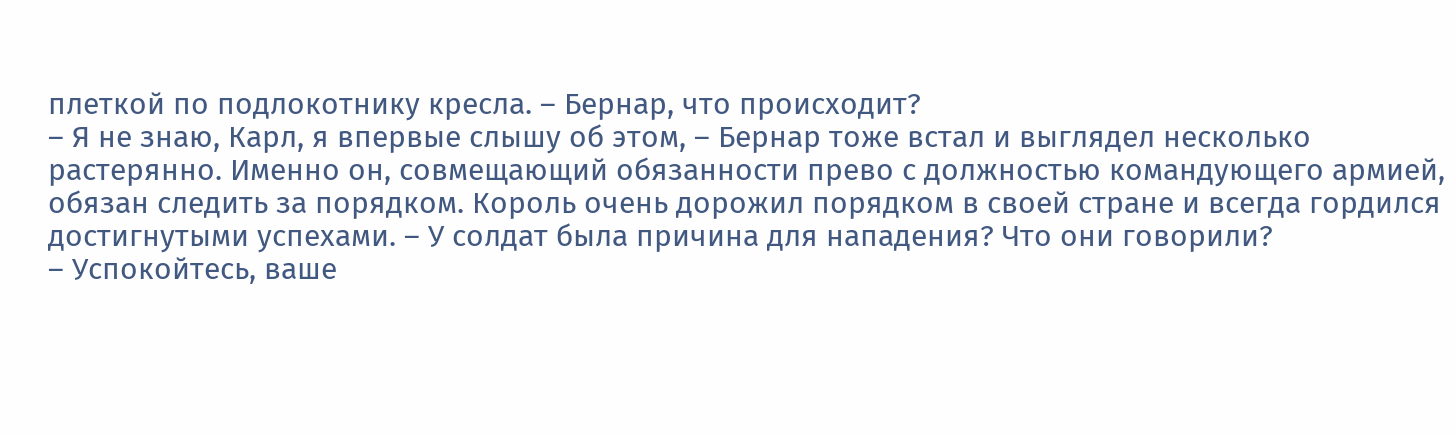плеткой по подлокотнику кресла. – Бернар, что происходит?
– Я не знаю, Карл, я впервые слышу об этом, – Бернар тоже встал и выглядел несколько растерянно. Именно он, совмещающий обязанности прево с должностью командующего армией, обязан следить за порядком. Король очень дорожил порядком в своей стране и всегда гордился достигнутыми успехами. – У солдат была причина для нападения? Что они говорили?
– Успокойтесь, ваше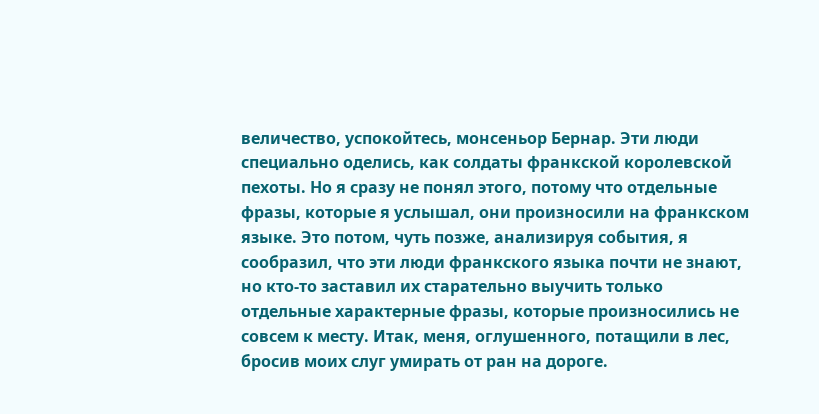величество, успокойтесь, монсеньор Бернар. Эти люди специально оделись, как солдаты франкской королевской пехоты. Но я сразу не понял этого, потому что отдельные фразы, которые я услышал, они произносили на франкском языке. Это потом, чуть позже, анализируя события, я сообразил, что эти люди франкского языка почти не знают, но кто-то заставил их старательно выучить только отдельные характерные фразы, которые произносились не совсем к месту. Итак, меня, оглушенного, потащили в лес, бросив моих слуг умирать от ран на дороге.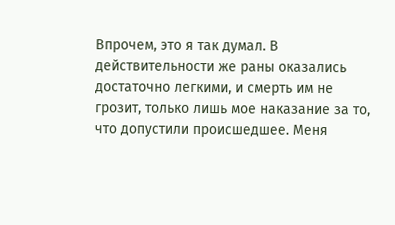Впрочем, это я так думал. В действительности же раны оказались достаточно легкими, и смерть им не грозит, только лишь мое наказание за то, что допустили происшедшее. Меня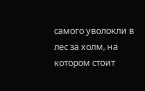самого уволокли в лес за холм, на котором стоит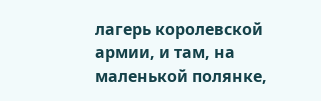лагерь королевской армии, и там, на маленькой полянке,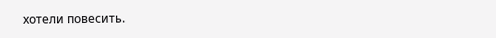хотели повесить.